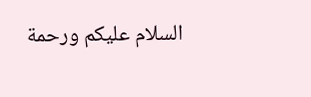السلام عليكم ورحمة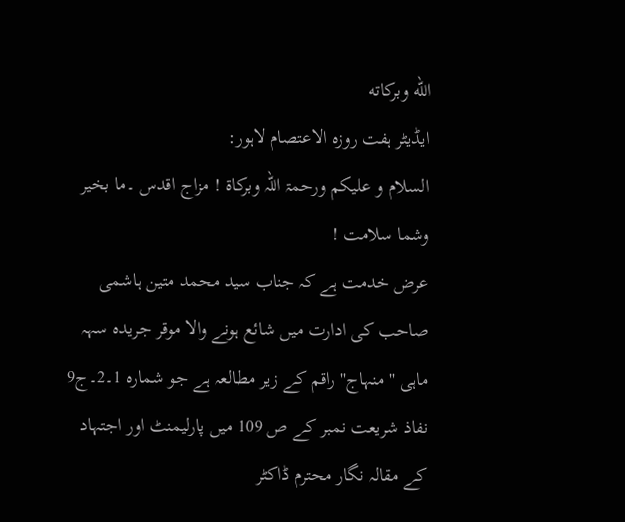الله وبركاته
ایڈیٹر ہفت روزہ الاعتصام لاہور:
السلام و علیکم ورحمۃ اللہ وبرکاۃ ! مزاج اقدس ۔ما بخیر وشما سلامت !
عرض خدمت ہے کہ جناب سید محمد متین ہاشمی صاحب کی ادارت میں شائع ہونے والا موقر جریدہ سہہ ماہی '' منہاج'' راقم کے زیر مطالعہ ہے جو شمارہ 1۔2۔ج9 نفاذ شریعت نمبر کے ص 109 میں پارلیمنٹ اور اجتہاد کے مقالہ نگار محترم ڈاکٹر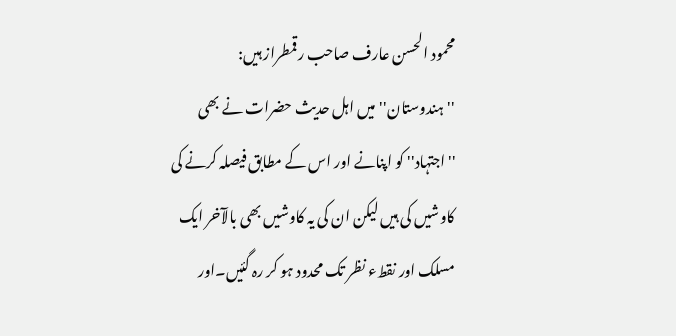محمود الحسن عارف صاحب رقمطراز ہیں:
''ہندوستان'' میں اہل حدیث حضرات نے بھی ''اجتہاد'' کو اپنانے اور اس کے مطابق فیصلہ کرنے کی کاوشیں کی ہیں لیکن ان کی یہ کاوشیں بھی بالآخر ایک مسلک اور نقطء نظر تک محدود ہو کر رہ گئیں۔اور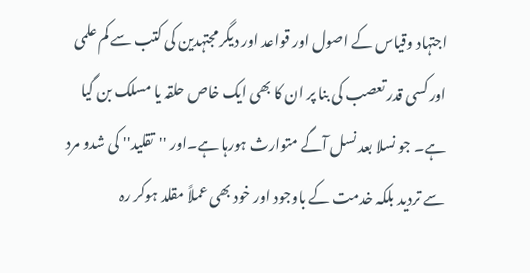اجتہاد وقیاس کے اصول اور قواعد اور دیگر مجتہدین کی کتب سے کم علمی اور کسی قدر تعصب کی بنا پر ان کا بھی ایک خاص حلقہ یا مسلک بن گیا ہے۔ جو نسلا بعد نسل آگے متوارث ہورہا ہے۔اور ''تقلید'' کی شدو مرد سے تردید بلکہ خدمت کے باوجود اور خود بھی عملاً مقلد ہوکر رہ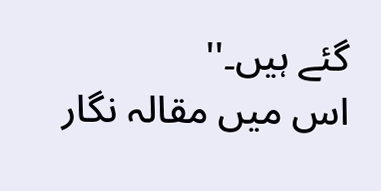گئے ہیں۔''
اس میں مقالہ نگار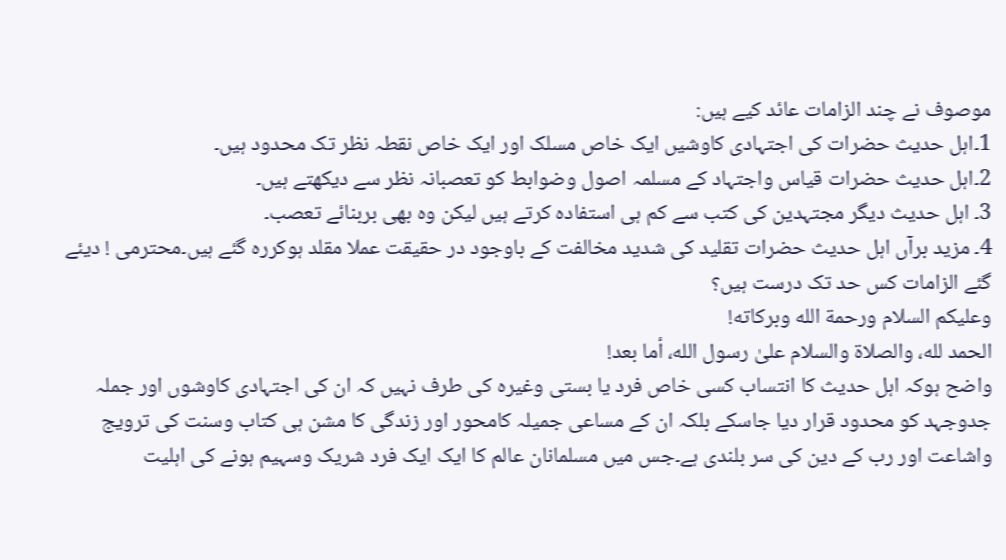موصوف نے چند الزامات عائد کیے ہیں:
1۔اہل حدیث حضرات کی اجتہادی کاوشیں ایک خاص مسلک اور ایک خاص نقطہ نظر تک محدود ہیں۔
2۔اہل حدیث حضرات قیاس واجتہاد کے مسلمہ اصول وضوابط کو تعصبانہ نظر سے دیکھتے ہیں۔
3۔ اہل حدیث دیگر مجتہدین کی کتب سے کم ہی استفادہ کرتے ہیں لیکن وہ بھی بربنائے تعصب۔
4۔ مزید برآں اہل حدیث حضرات تقلید کی شدید مخالفت کے باوجود در حقیقت عملا مقلد ہوکررہ گئے ہیں۔محترمی ! دیئے گئے الزامات کس حد تک درست ہیں؟
وعلیکم السلام ورحمة الله وبرکاته!
الحمد لله، والصلاة والسلام علىٰ رسول الله، أما بعد!
واضح ہوکہ اہل حدیث کا انتساب کسی خاص فرد یا بستی وغیرہ کی طرف نہیں کہ ان کی اجتہادی کاوشوں اور جملہ جدوجہد کو محدود قرار دیا جاسکے بلکہ ان کے مساعی جمیلہ کامحور اور زندگی کا مشن ہی کتاب وسنت کی ترویج واشاعت اور رب کے دین کی سر بلندی ہے۔جس میں مسلمانان عالم کا ایک ایک فرد شریک وسہیم ہونے کی اہلیت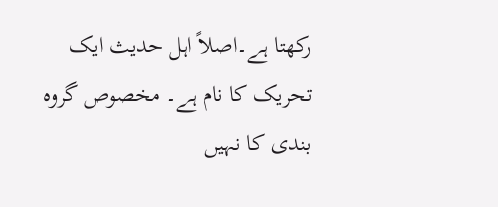رکھتا ہے۔اصلاً اہل حدیث ایک تحریک کا نام ہے۔ مخصوص گروہ بندی کا نہیں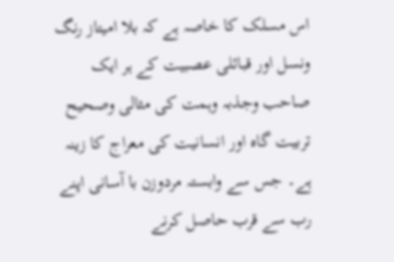اس مسلک کا خاصہ ہے کہ بلا امیتاز رنگ ونسل اور قبائلی عصبیت کے ہر ایک صاحب وجذبہ وہمت کی مثالی وصحیح تربیت گاہ اور انسانیت کی معراج کا زینہ ہے۔ جس سے وابستہ مردوزن با آسانی اپنے رب سے قرب حاصل کرنے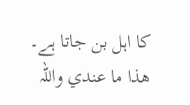کا اہل بن جاتا ہے۔
ھذا ما عندي واللہ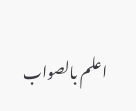اعلم بالصواب